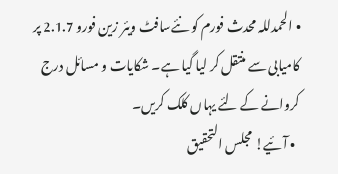• الحمدللہ محدث فورم کو نئےسافٹ ویئر زین فورو 2.1.7 پر کامیابی سے منتقل کر لیا گیا ہے۔ شکایات و مسائل درج کروانے کے لئے یہاں کلک کریں۔
  • آئیے! مجلس التحقیق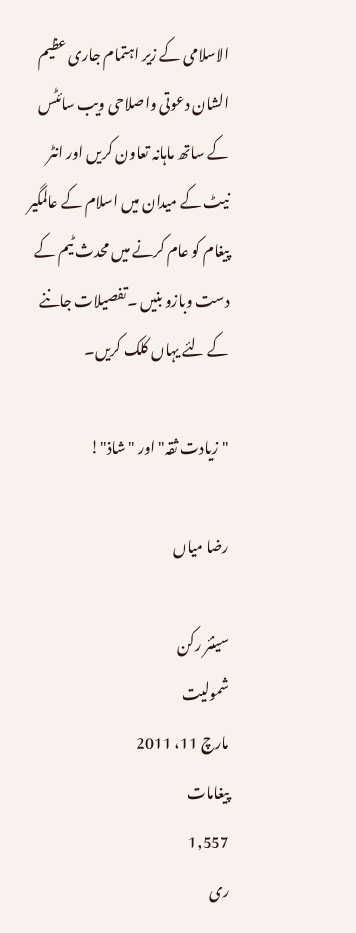الاسلامی کے زیر اہتمام جاری عظیم الشان دعوتی واصلاحی ویب سائٹس کے ساتھ ماہانہ تعاون کریں اور انٹر نیٹ کے میدان میں اسلام کے عالمگیر پیغام کو عام کرنے میں محدث ٹیم کے دست وبازو بنیں ۔تفصیلات جاننے کے لئے یہاں کلک کریں۔

"زیادت ثقہ" اور "شاذ"!

رضا میاں

سینئر رکن
شمولیت
مارچ 11، 2011
پیغامات
1,557
ری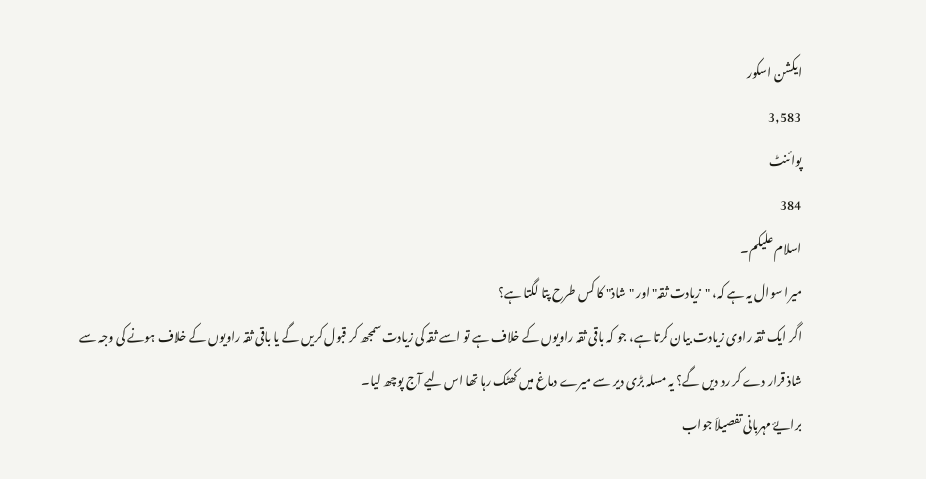ایکشن اسکور
3,583
پوائنٹ
384
اسلام علیکم۔
میرا سوال یہ ہے کہ، "زیادت ثقہ" اور "شاذ" کا کس طرح پتا لگتا ہے؟
اگر ایک ثقہ راوی زیادت بیان کرتا ہے، جو کہ باقی ثقہ راویوں کے خلاف ہے تو اسے ثقہ کی زیادت سمجھ کر قبول کریں گے یا باقی ثقہ راویوں کے خلاف ہونے کی وجہ سے شاذ قرار دے کر رد دیں گے؟ یہ مسلہ بڑی دیر سے میرے دماغ میں کھٹک رہا تھا اس لیے آج پوچھ لیا۔
برایۓ مہربانی تفصیلاَ جواب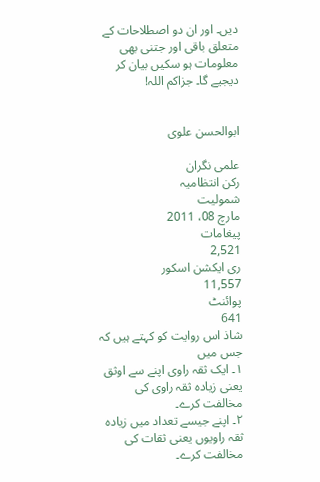دیں۔ اور ان دو اصطلاحات کے متعلق باقی اور جتنی بھی معلومات ہو سکیں بیان کر دیجیے گا۔ جزاکم اللہ!


ابوالحسن علوی

علمی نگران
رکن انتظامیہ
شمولیت
مارچ 08، 2011
پیغامات
2,521
ری ایکشن اسکور
11,557
پوائنٹ
641
شاذ اس روایت کو کہتے ہیں کہ جس میں
۱۔ ایک ثقہ راوی اپنے سے اوثق یعنی زیادہ ثقہ راوی کی مخالفت کرے۔
۲۔ اپنے جیسے تعداد میں زیادہ ثقہ راویوں یعنی ثقات کی مخالفت کرے۔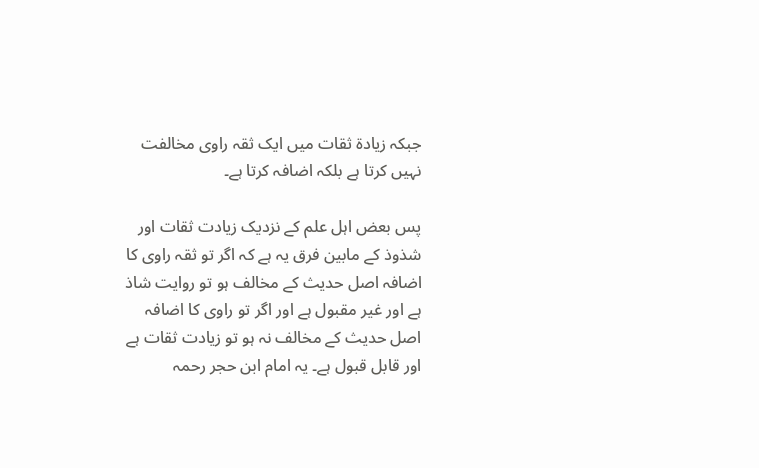جبکہ زیادۃ ثقات میں ایک ثقہ راوی مخالفت نہیں کرتا ہے بلکہ اضافہ کرتا ہے۔

پس بعض اہل علم کے نزدیک زیادت ثقات اور شذوذ کے مابین فرق یہ ہے کہ اگر تو ثقہ راوی کا اضافہ اصل حدیث کے مخالف ہو تو روایت شاذ ہے اور غیر مقبول ہے اور اگر تو راوی کا اضافہ اصل حدیث کے مخالف نہ ہو تو زیادت ثقات ہے اور قابل قبول ہے۔ یہ امام ابن حجر رحمہ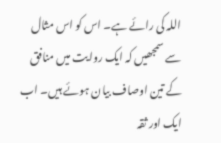اللہ کی رائے ہے۔ اس کو اس مثال سے سمجھیں کہ ایک روایت میں منافق کے تین اوصاف بیان ہوئے ہیں۔ اب ایک اور ثقہ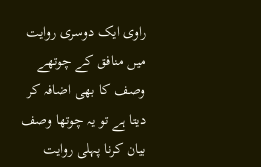راوی ایک دوسری روایت میں منافق کے چوتھے وصف کا بھی اضافہ کر دیتا ہے تو یہ چوتھا وصف بیان کرنا پہلی روایت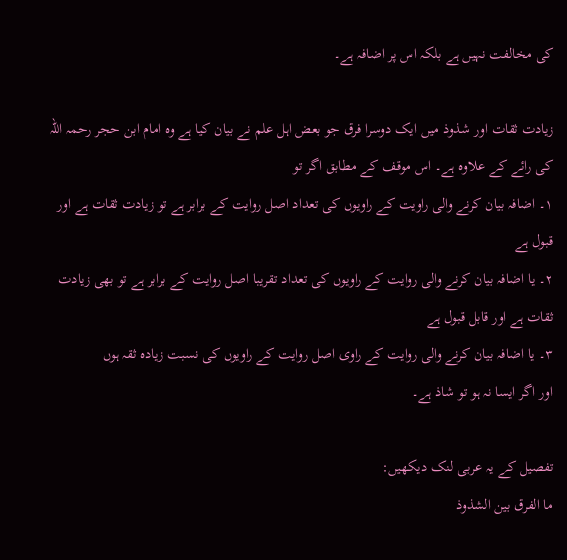کی مخالفت نہیں ہے بلکہ اس پر اضافہ ہے۔

زیادت ثقات اور شذوذ میں ایک دوسرا فرق جو بعض اہل علم نے بیان کیا ہے وہ امام ابن حجر رحمہ اللہ کی رائے کے علاوہ ہے۔ اس موقف کے مطابق اگر تو
۱۔ اضافہ بیان کرنے والی راویت کے راویوں کی تعداد اصل روایت کے برابر ہے تو زیادت ثقات ہے اور قبول ہے
۲۔ یا اضافہ بیان کرنے والی روایت کے راویوں کی تعداد تقریبا اصل روایت کے برابر ہے تو بھی زیادت ثقات ہے اور قابل قبول ہے
۳۔ یا اضافہ بیان کرنے والی روایت کے راوی اصل روایت کے راویوں کی نسبت زیادہ ثقہ ہوں
اور اگر ایسا نہ ہو تو شاذ ہے۔

تفصیل کے یہ عربی لنک دیکھیں:
ما الفرق بين الشذوذ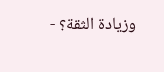وزيادة الثقة؟ -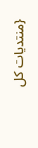{منتديات كل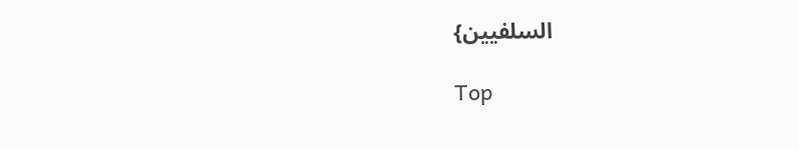السلفيين}

Top